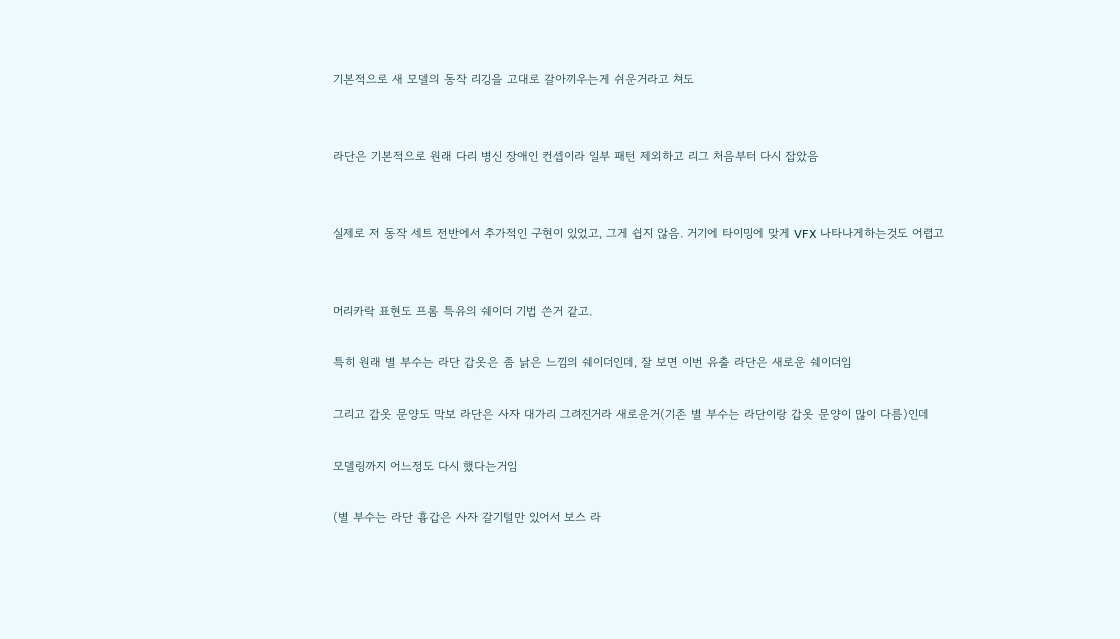기본적으로 새 모델의 동작 리깅을 고대로 갈아끼우는게 쉬운거라고 쳐도


라단은 기본적으로 원래 다리 병신 장애인 컨셉이라 일부 패턴 제외하고 리그 처음부터 다시 잡았음


실제로 저 동작 세트 전반에서 추가적인 구현이 있었고, 그게 쉽지 않음. 거기에 타이밍에 맞게 VFX 나타나게하는것도 어렵고


머리카락 표현도 프롬 특유의 쉐이더 기법 쓴거 같고.

특히 원래 별 부수는 라단 갑옷은 좀 낡은 느낌의 쉐이더인데, 잘 보면 이번 유출 라단은 새로운 쉐이더임

그리고 갑옷 문양도 막보 라단은 사자 대가리 그려진거라 새로운거(기존 별 부수는 라단이랑 갑옷 문양이 많이 다름)인데

모델링까지 어느정도 다시 했다는거임

(별 부수는 라단 흉갑은 사자 갈기털만 있어서 보스 라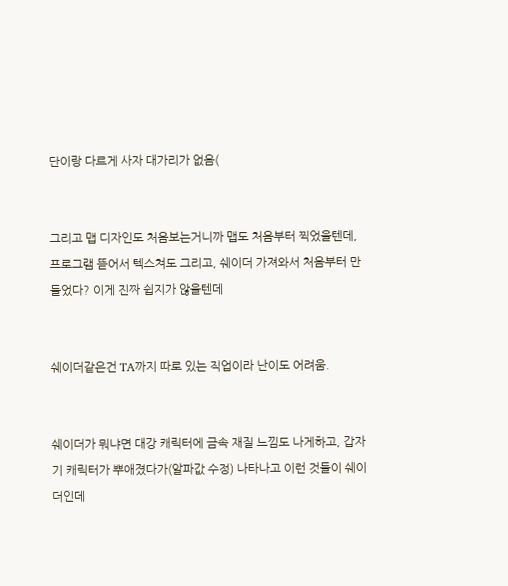단이랑 다르게 사자 대가리가 없음(


그리고 맵 디자인도 처음보는거니까 맵도 처음부터 찍었을텐데, 프로그램 뜯어서 텍스쳐도 그리고, 쉐이더 가져와서 처음부터 만들었다? 이게 진짜 쉽지가 않을텐데


쉐이더같은건 TA까지 따로 있는 직업이라 난이도 어려움.


쉐이더가 뭐냐면 대강 캐릭터에 금속 재질 느낌도 나게하고, 갑자기 캐릭터가 뿌애졌다가(알파값 수정) 나타나고 이런 것들이 쉐이더인데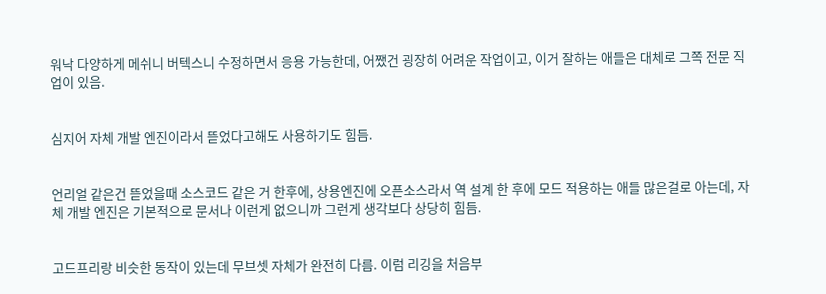워낙 다양하게 메쉬니 버텍스니 수정하면서 응용 가능한데, 어쨌건 굉장히 어려운 작업이고, 이거 잘하는 애들은 대체로 그쪽 전문 직업이 있음.


심지어 자체 개발 엔진이라서 뜯었다고해도 사용하기도 힘듬.


언리얼 같은건 뜯었을때 소스코드 같은 거 한후에, 상용엔진에 오픈소스라서 역 설계 한 후에 모드 적용하는 애들 많은걸로 아는데, 자체 개발 엔진은 기본적으로 문서나 이런게 없으니까 그런게 생각보다 상당히 힘듬.


고드프리랑 비슷한 동작이 있는데 무브셋 자체가 완전히 다름. 이럼 리깅을 처음부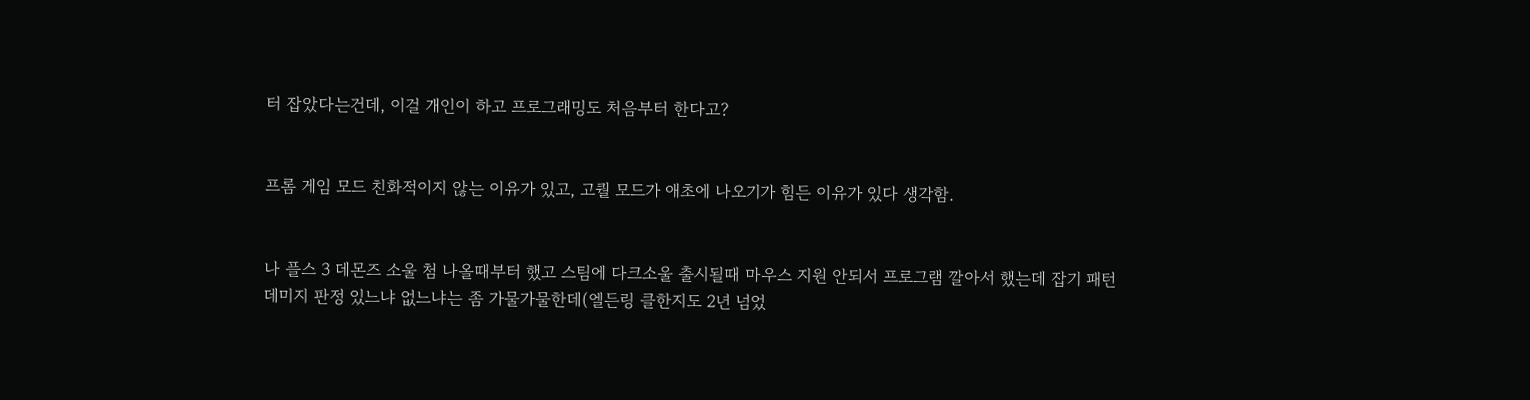터 잡았다는건데, 이걸 개인이 하고 프로그래밍도 처음부터 한다고?


프롬 게임 모드 친화적이지 않는 이유가 있고, 고퀄 모드가 애초에 나오기가 힘든 이유가 있다 생각함.


나 플스 3 데몬즈 소울 첨 나올때부터 했고 스팀에 다크소울 출시될때 마우스 지원 안되서 프로그램 깔아서 했는데 잡기 패턴 데미지 판정 있느냐 없느냐는 좀 가물가물한데(엘든링 클한지도 2년 넘었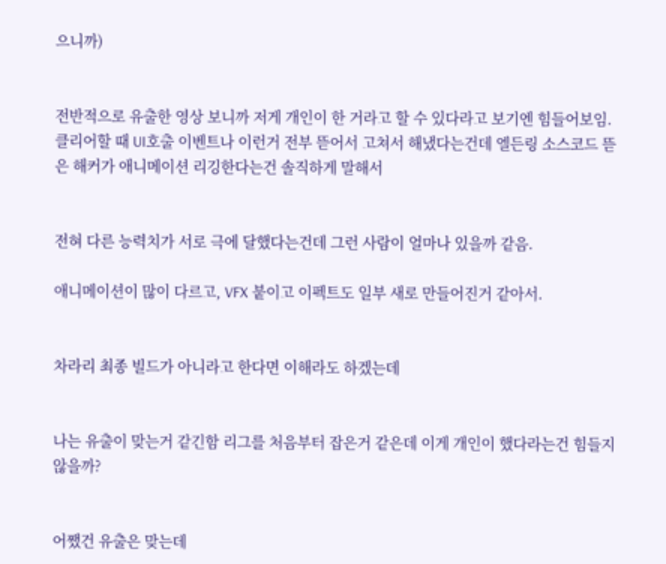으니까)


전반적으로 유출한 영상 보니까 저게 개인이 한 거라고 할 수 있다라고 보기엔 힘들어보임. 클리어할 때 UI호출 이벤트나 이런거 전부 뜯어서 고쳐서 해냈다는건데 엘든링 소스코드 뜯은 해커가 애니메이션 리깅한다는건 솔직하게 말해서


전혀 다른 능력치가 서로 극에 달했다는건데 그런 사람이 얼마나 있을까 같음.

애니메이션이 많이 다르고, VFX 붙이고 이펙트도 일부 새로 만들어진거 같아서.


차라리 최종 빌드가 아니라고 한다면 이해라도 하겠는데


나는 유출이 맞는거 같긴함 리그를 처음부터 잡은거 같은데 이게 개인이 했다라는건 힘들지 않을까?


어쨌건 유출은 맞는데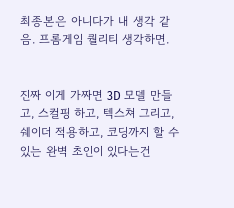최종본은 아니다가 내 생각 같음. 프롬게임 퀄리티 생각하면.


진짜 이게 가짜면 3D 모델 만들고, 스컬핑 하고, 텍스쳐 그리고, 쉐이더 적용하고, 코딩까지 할 수 있는 완벽 초인이 있다는건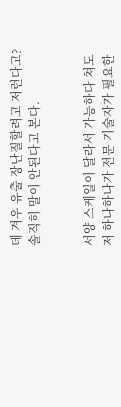데 겨우 유출 장난질할려고 저런다고? 솔직히 말이 안된다고 본다.


서양 스케일이 달라서 가능하다 쳐도 저 하나하나가 전문 기술자가 필요한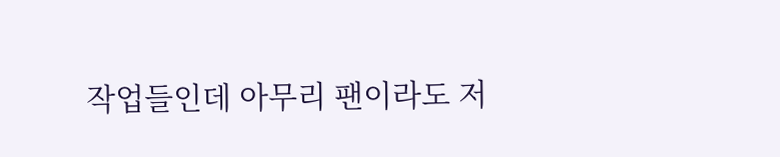작업들인데 아무리 팬이라도 저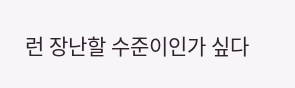런 장난할 수준이인가 싶다